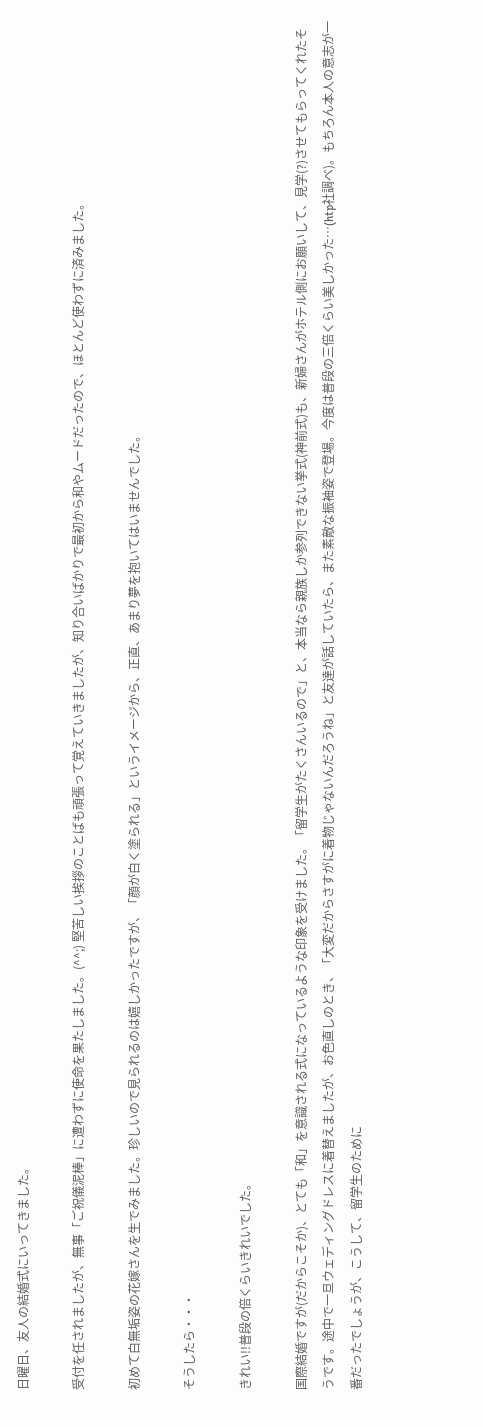日曜日、友人の結婚式にいってきました。

受付を任されましたが、無事「ご祝儀泥棒」に遭わずに使命を果たしました。(^^;) 堅苦しい挨拶のことばも頑張って覚えていきましたが、知り合いばかりで最初から和やムードだったので、ほとんど使わずに済みました。

初めて白無垢姿の花嫁さんを生でみました。珍しいので見られるのは嬉しかったですが、「顔が白く塗られる」というイメージから、正直、あまり夢を抱いてはいませんでした。

そうしたら・・・

きれい!!普段の倍くらいきれいでした。

国際結婚ですが(だからこそか)、とても「和」を意識される式になっているような印象を受けました。「留学生がたくさんいるので」と、本当なら親族しか参列できない挙式(神前式)も、新婦さんがホテル側にお願いして、見学(?)させてもらってくれたそうです。途中で一旦ウェディングドレスに着替えましたが、お色直しのとき、「大変だからさすがに着物じゃないんだろうね」と友達が話していたら、また素敵な振袖姿で登場。今度は普段の三倍くらい美しかった…(htp社調べ)。もちろん本人の意志が一番だったでしょうが、こうして、留学生のために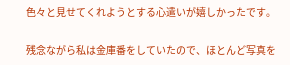色々と見せてくれようとする心遣いが嬉しかったです。

残念ながら私は金庫番をしていたので、ほとんど写真を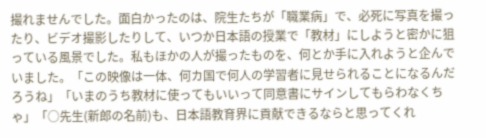撮れませんでした。面白かったのは、院生たちが「職業病」で、必死に写真を撮ったり、ビデオ撮影したりして、いつか日本語の授業で「教材」にしようと密かに狙っている風景でした。私もほかの人が撮ったものを、何とか手に入れようと企んでいました。「この映像は一体、何カ国で何人の学習者に見せられることになるんだろうね」「いまのうち教材に使ってもいいって同意書にサインしてもらわなくちゃ」「○先生(新郎の名前)も、日本語教育界に貢献できるならと思ってくれ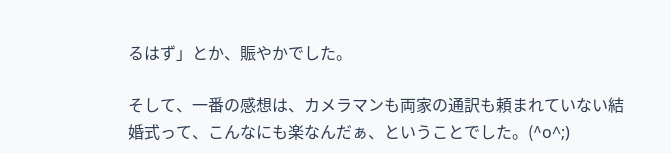るはず」とか、賑やかでした。

そして、一番の感想は、カメラマンも両家の通訳も頼まれていない結婚式って、こんなにも楽なんだぁ、ということでした。(^o^;)